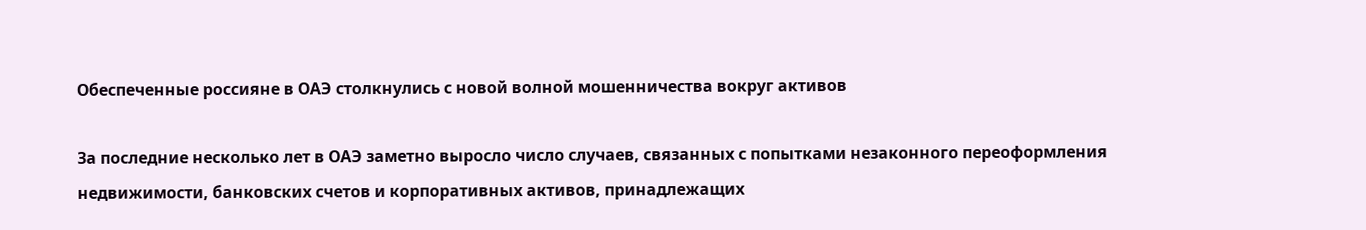Обеспеченные россияне в ОАЭ столкнулись с новой волной мошенничества вокруг активов

За последние несколько лет в ОАЭ заметно выросло число случаев, связанных с попытками незаконного переоформления недвижимости, банковских счетов и корпоративных активов, принадлежащих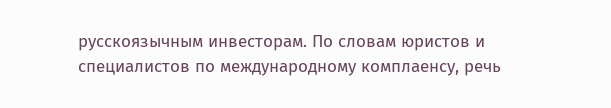русскоязычным инвесторам. По словам юристов и специалистов по международному комплаенсу, речь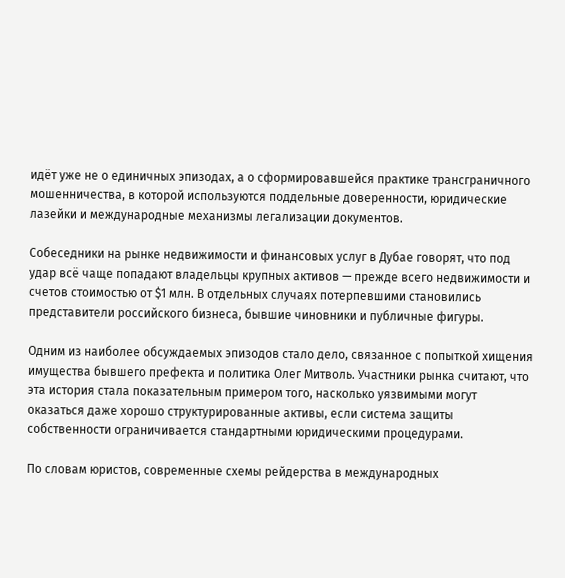идёт уже не о единичных эпизодах, а о сформировавшейся практике трансграничного мошенничества, в которой используются поддельные доверенности, юридические лазейки и международные механизмы легализации документов.

Собеседники на рынке недвижимости и финансовых услуг в Дубае говорят, что под удар всё чаще попадают владельцы крупных активов — прежде всего недвижимости и счетов стоимостью от $1 млн. В отдельных случаях потерпевшими становились представители российского бизнеса, бывшие чиновники и публичные фигуры.

Одним из наиболее обсуждаемых эпизодов стало дело, связанное с попыткой хищения имущества бывшего префекта и политика Олег Митволь. Участники рынка считают, что эта история стала показательным примером того, насколько уязвимыми могут оказаться даже хорошо структурированные активы, если система защиты собственности ограничивается стандартными юридическими процедурами.

По словам юристов, современные схемы рейдерства в международных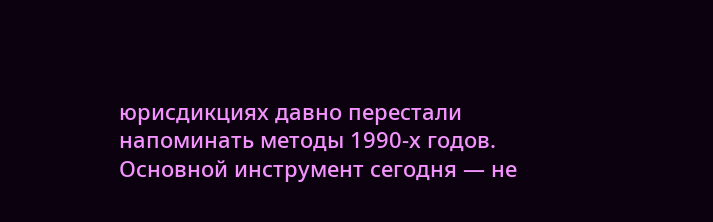юрисдикциях давно перестали напоминать методы 1990-х годов. Основной инструмент сегодня — не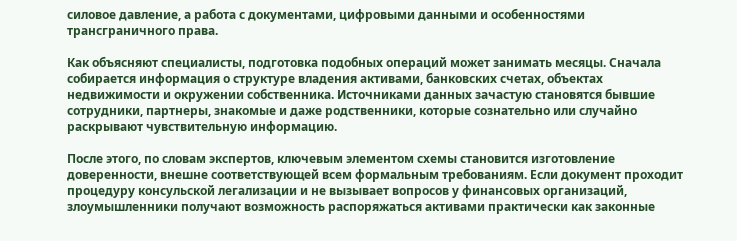силовое давление, а работа с документами, цифровыми данными и особенностями трансграничного права.

Как объясняют специалисты, подготовка подобных операций может занимать месяцы. Сначала собирается информация о структуре владения активами, банковских счетах, объектах недвижимости и окружении собственника. Источниками данных зачастую становятся бывшие сотрудники, партнеры, знакомые и даже родственники, которые сознательно или случайно раскрывают чувствительную информацию.

После этого, по словам экспертов, ключевым элементом схемы становится изготовление доверенности, внешне соответствующей всем формальным требованиям. Если документ проходит процедуру консульской легализации и не вызывает вопросов у финансовых организаций, злоумышленники получают возможность распоряжаться активами практически как законные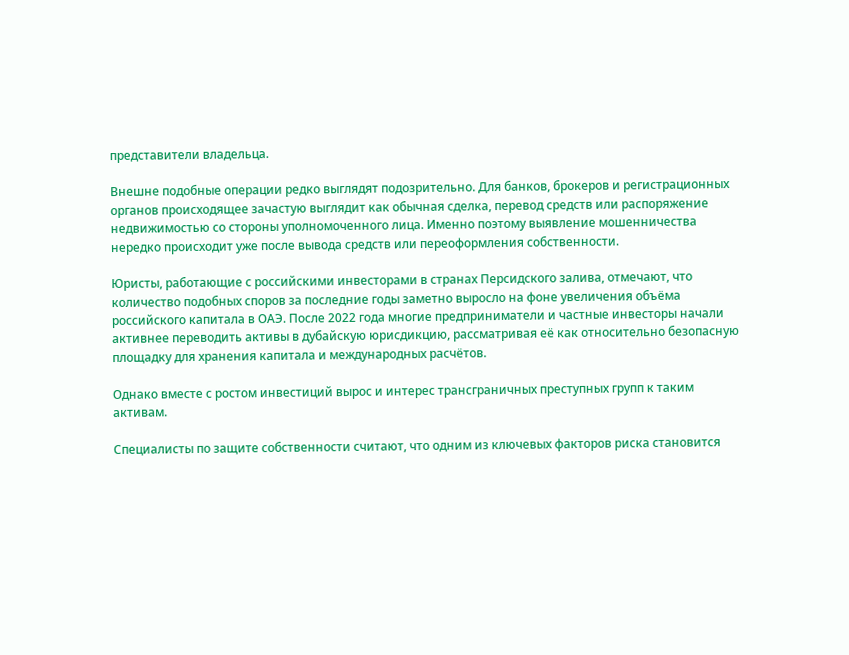представители владельца.

Внешне подобные операции редко выглядят подозрительно. Для банков, брокеров и регистрационных органов происходящее зачастую выглядит как обычная сделка, перевод средств или распоряжение недвижимостью со стороны уполномоченного лица. Именно поэтому выявление мошенничества нередко происходит уже после вывода средств или переоформления собственности.

Юристы, работающие с российскими инвесторами в странах Персидского залива, отмечают, что количество подобных споров за последние годы заметно выросло на фоне увеличения объёма российского капитала в ОАЭ. После 2022 года многие предприниматели и частные инвесторы начали активнее переводить активы в дубайскую юрисдикцию, рассматривая её как относительно безопасную площадку для хранения капитала и международных расчётов.

Однако вместе с ростом инвестиций вырос и интерес трансграничных преступных групп к таким активам.

Специалисты по защите собственности считают, что одним из ключевых факторов риска становится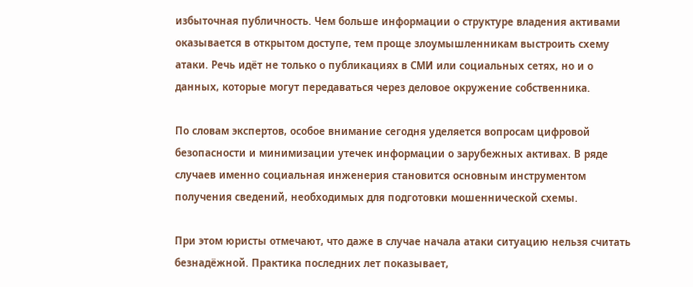избыточная публичность. Чем больше информации о структуре владения активами оказывается в открытом доступе, тем проще злоумышленникам выстроить схему атаки. Речь идёт не только о публикациях в СМИ или социальных сетях, но и о данных, которые могут передаваться через деловое окружение собственника.

По словам экспертов, особое внимание сегодня уделяется вопросам цифровой безопасности и минимизации утечек информации о зарубежных активах. В ряде случаев именно социальная инженерия становится основным инструментом получения сведений, необходимых для подготовки мошеннической схемы.

При этом юристы отмечают, что даже в случае начала атаки ситуацию нельзя считать безнадёжной. Практика последних лет показывает,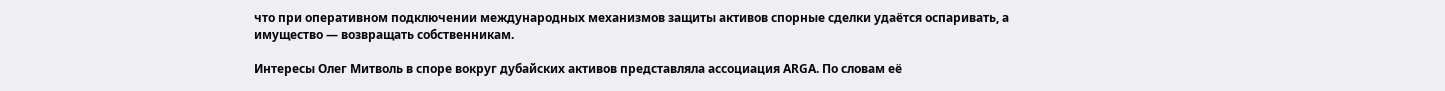что при оперативном подключении международных механизмов защиты активов спорные сделки удаётся оспаривать, а имущество — возвращать собственникам.

Интересы Олег Митволь в споре вокруг дубайских активов представляла ассоциация ARGA. По словам её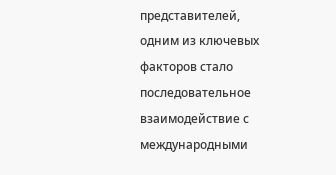представителей, одним из ключевых факторов стало последовательное взаимодействие с международными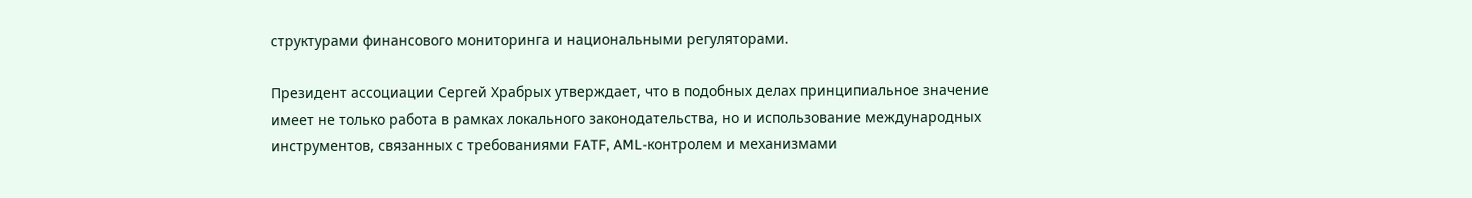структурами финансового мониторинга и национальными регуляторами.

Президент ассоциации Сергей Храбрых утверждает, что в подобных делах принципиальное значение имеет не только работа в рамках локального законодательства, но и использование международных инструментов, связанных с требованиями FATF, AML-контролем и механизмами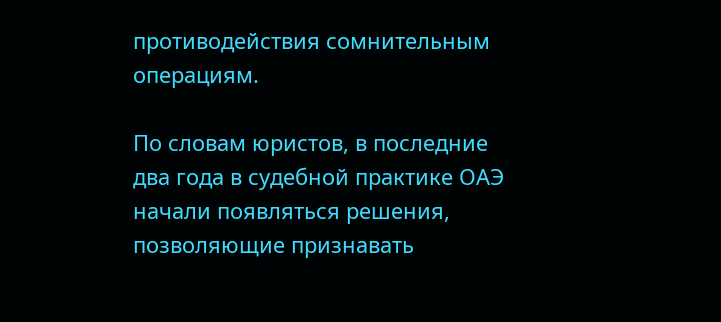противодействия сомнительным операциям.

По словам юристов, в последние два года в судебной практике ОАЭ начали появляться решения, позволяющие признавать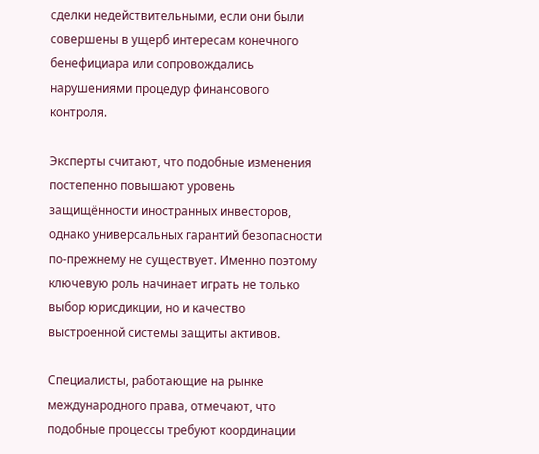сделки недействительными, если они были совершены в ущерб интересам конечного бенефициара или сопровождались нарушениями процедур финансового контроля.

Эксперты считают, что подобные изменения постепенно повышают уровень защищённости иностранных инвесторов, однако универсальных гарантий безопасности по-прежнему не существует. Именно поэтому ключевую роль начинает играть не только выбор юрисдикции, но и качество выстроенной системы защиты активов.

Специалисты, работающие на рынке международного права, отмечают, что подобные процессы требуют координации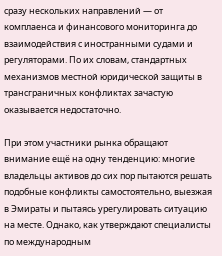сразу нескольких направлений — от комплаенса и финансового мониторинга до взаимодействия с иностранными судами и регуляторами. По их словам, стандартных механизмов местной юридической защиты в трансграничных конфликтах зачастую оказывается недостаточно.

При этом участники рынка обращают внимание ещё на одну тенденцию: многие владельцы активов до сих пор пытаются решать подобные конфликты самостоятельно, выезжая в Эмираты и пытаясь урегулировать ситуацию на месте. Однако, как утверждают специалисты по международным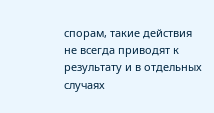спорам, такие действия не всегда приводят к результату и в отдельных случаях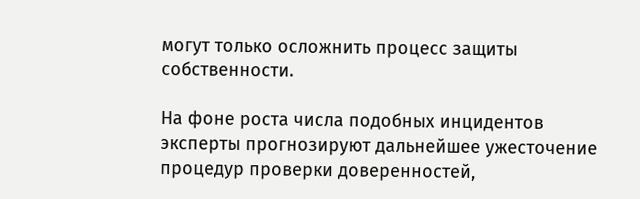могут только осложнить процесс защиты собственности.

На фоне роста числа подобных инцидентов эксперты прогнозируют дальнейшее ужесточение процедур проверки доверенностей,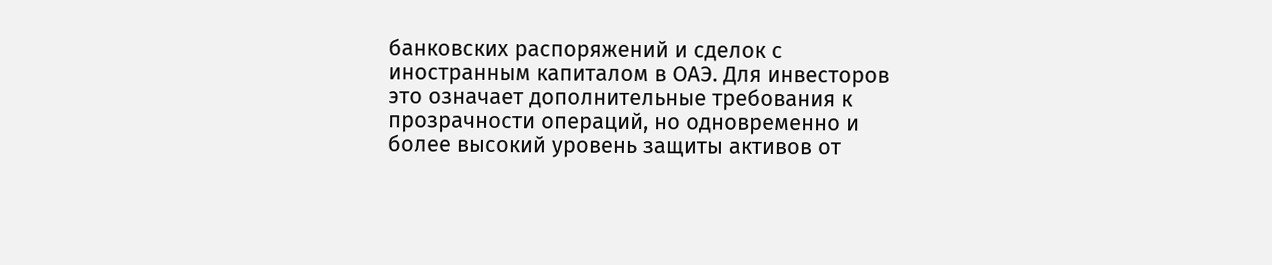банковских распоряжений и сделок с иностранным капиталом в ОАЭ. Для инвесторов это означает дополнительные требования к прозрачности операций, но одновременно и более высокий уровень защиты активов от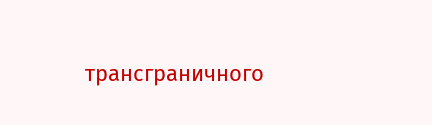трансграничного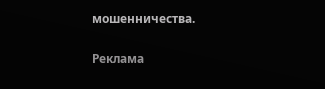мошенничества.

Реклама